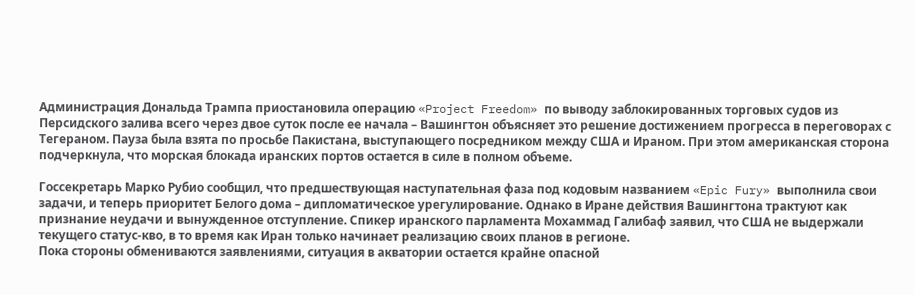Администрация Дональда Трампа приостановила операцию «Project Freedom» по выводу заблокированных торговых судов из Персидского залива всего через двое суток после ее начала – Вашингтон объясняет это решение достижением прогресса в переговорах с Тегераном. Пауза была взята по просьбе Пакистана, выступающего посредником между США и Ираном. При этом американская сторона подчеркнула, что морская блокада иранских портов остается в силе в полном объеме.

Госсекретарь Марко Рубио сообщил, что предшествующая наступательная фаза под кодовым названием «Epic Fury» выполнила свои задачи, и теперь приоритет Белого дома – дипломатическое урегулирование. Однако в Иране действия Вашингтона трактуют как признание неудачи и вынужденное отступление. Спикер иранского парламента Мохаммад Галибаф заявил, что США не выдержали текущего статус-кво, в то время как Иран только начинает реализацию своих планов в регионе.
Пока стороны обмениваются заявлениями, ситуация в акватории остается крайне опасной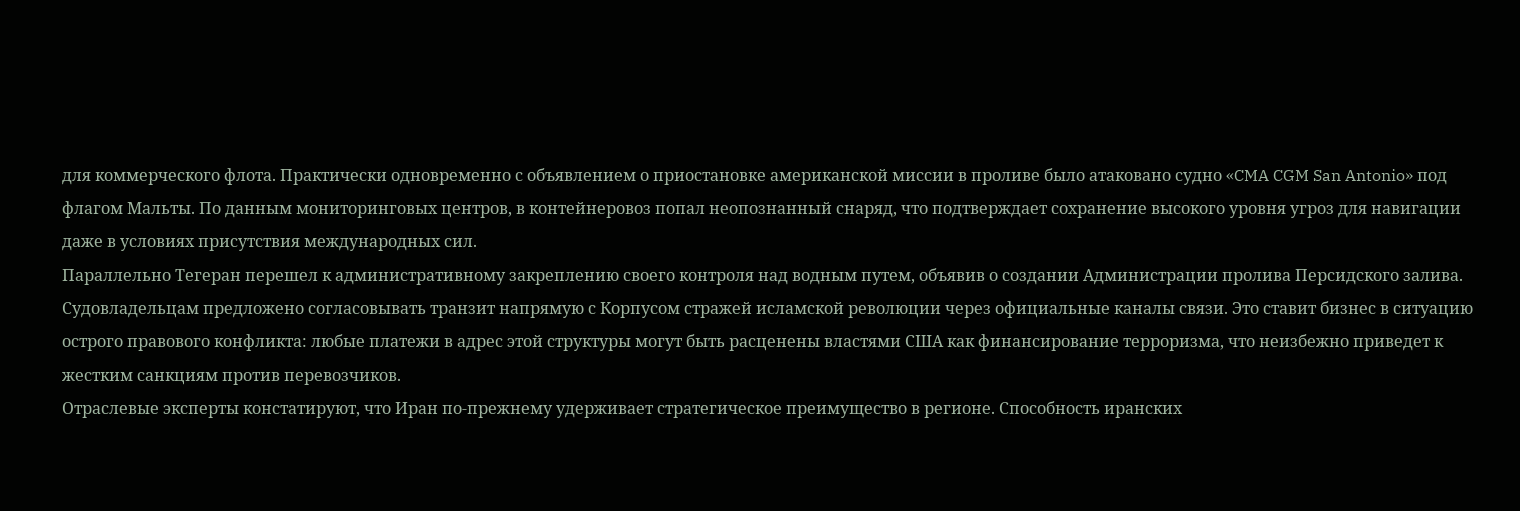для коммерческого флота. Практически одновременно с объявлением о приостановке американской миссии в проливе было атаковано судно «CMA CGM San Antonio» под флагом Мальты. По данным мониторинговых центров, в контейнеровоз попал неопознанный снаряд, что подтверждает сохранение высокого уровня угроз для навигации даже в условиях присутствия международных сил.
Параллельно Тегеран перешел к административному закреплению своего контроля над водным путем, объявив о создании Администрации пролива Персидского залива. Судовладельцам предложено согласовывать транзит напрямую с Корпусом стражей исламской революции через официальные каналы связи. Это ставит бизнес в ситуацию острого правового конфликта: любые платежи в адрес этой структуры могут быть расценены властями США как финансирование терроризма, что неизбежно приведет к жестким санкциям против перевозчиков.
Отраслевые эксперты констатируют, что Иран по-прежнему удерживает стратегическое преимущество в регионе. Способность иранских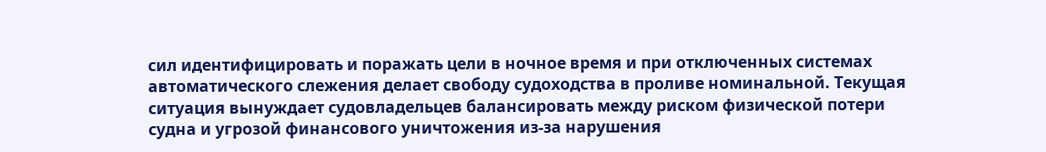сил идентифицировать и поражать цели в ночное время и при отключенных системах автоматического слежения делает свободу судоходства в проливе номинальной. Текущая ситуация вынуждает судовладельцев балансировать между риском физической потери судна и угрозой финансового уничтожения из-за нарушения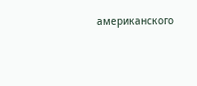американского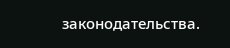законодательства.